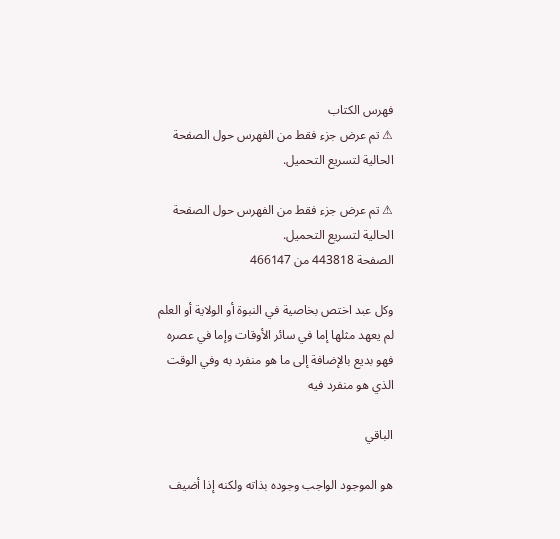فهرس الكتاب
⚠ تم عرض جزء فقط من الفهرس حول الصفحة الحالية لتسريع التحميل.

⚠ تم عرض جزء فقط من الفهرس حول الصفحة الحالية لتسريع التحميل.
الصفحة 443818 من 466147

وكل عبد اختص بخاصية في النبوة أو الولاية أو العلم لم يعهد مثلها إما في سائر الأوقات وإما في عصره فهو بديع بالإضافة إلى ما هو منفرد به وفي الوقت الذي هو منفرد فيه

الباقي

هو الموجود الواجب وجوده بذاته ولكنه إذا أضيف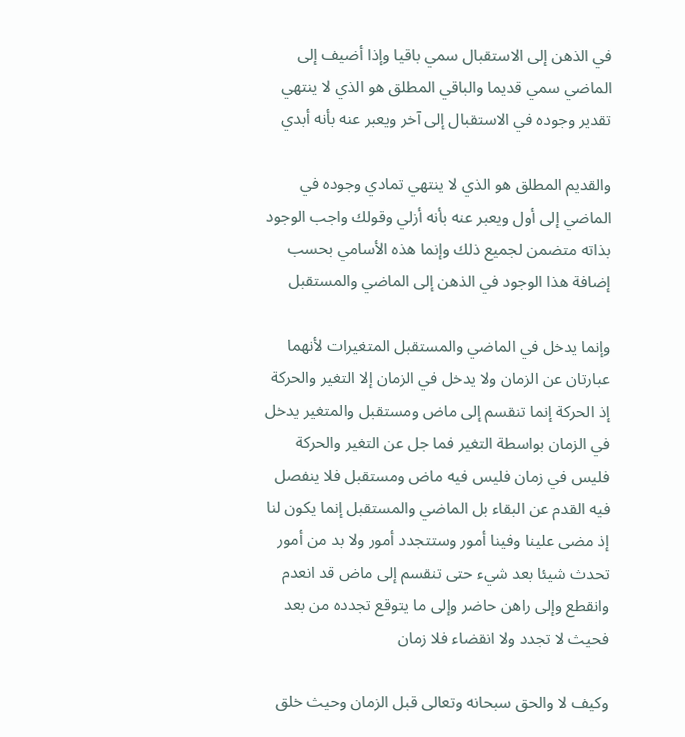في الذهن إلى الاستقبال سمي باقيا وإذا أضيف إلى الماضي سمي قديما والباقي المطلق هو الذي لا ينتهي تقدير وجوده في الاستقبال إلى آخر ويعبر عنه بأنه أبدي

والقديم المطلق هو الذي لا ينتهي تمادي وجوده في الماضي إلى أول ويعبر عنه بأنه أزلي وقولك واجب الوجود بذاته متضمن لجميع ذلك وإنما هذه الأسامي بحسب إضافة هذا الوجود في الذهن إلى الماضي والمستقبل

وإنما يدخل في الماضي والمستقبل المتغيرات لأنهما عبارتان عن الزمان ولا يدخل في الزمان إلا التغير والحركة إذ الحركة إنما تنقسم إلى ماض ومستقبل والمتغير يدخل في الزمان بواسطة التغير فما جل عن التغير والحركة فليس في زمان فليس فيه ماض ومستقبل فلا ينفصل فيه القدم عن البقاء بل الماضي والمستقبل إنما يكون لنا إذ مضى علينا وفينا أمور وستتجدد أمور ولا بد من أمور تحدث شيئا بعد شيء حتى تنقسم إلى ماض قد انعدم وانقطع وإلى راهن حاضر وإلى ما يتوقع تجدده من بعد فحيث لا تجدد ولا انقضاء فلا زمان

وكيف لا والحق سبحانه وتعالى قبل الزمان وحيث خلق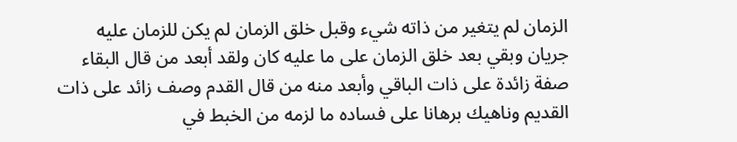الزمان لم يتغير من ذاته شيء وقبل خلق الزمان لم يكن للزمان عليه جريان وبقي بعد خلق الزمان على ما عليه كان ولقد أبعد من قال البقاء صفة زائدة على ذات الباقي وأبعد منه من قال القدم وصف زائد على ذات القديم وناهيك برهانا على فساده ما لزمه من الخبط في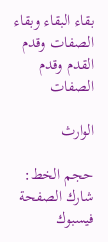بقاء البقاء وبقاء الصفات وقدم القدم وقدم الصفات

الوارث

حجم الخط:
شارك الصفحة
فيسبوك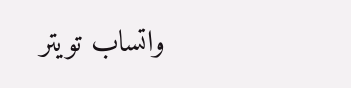واتساب تويتر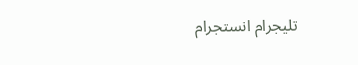تليجرام انستجرام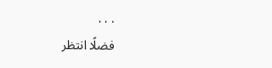. . .
فضلًا انتظر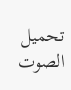تحميل الصوت